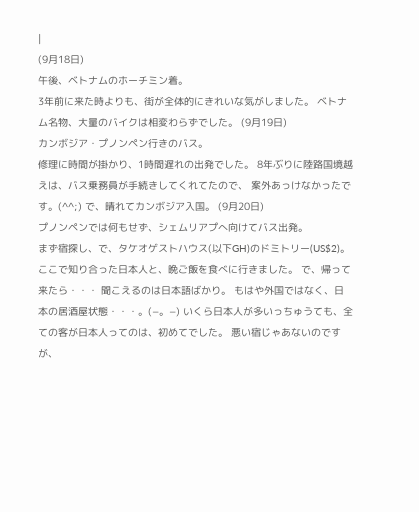|
(9月18日)
午後、ベトナムのホーチミン着。
3年前に来た時よりも、街が全体的にきれいな気がしました。 ベトナム名物、大量のバイクは相変わらずでした。 (9月19日)
カンボジア・プノンペン行きのバス。
修理に時間が掛かり、1時間遅れの出発でした。 8年ぶりに陸路国境越えは、バス乗務員が手続きしてくれてたので、 案外あっけなかったです。(^^;) で、晴れてカンボジア入国。 (9月20日)
プノンペンでは何もせず、シェムリアプへ向けてバス出発。
まず宿探し、で、タケオゲストハウス(以下GH)のドミトリー(US$2)。 ここで知り合った日本人と、晩ご飯を食べに行きました。 で、帰って来たら・・・ 聞こえるのは日本語ばかり。 もはや外国ではなく、日本の居酒屋状態・・・。(−。−) いくら日本人が多いっちゅうても、全ての客が日本人ってのは、初めてでした。 悪い宿じゃあないのですが、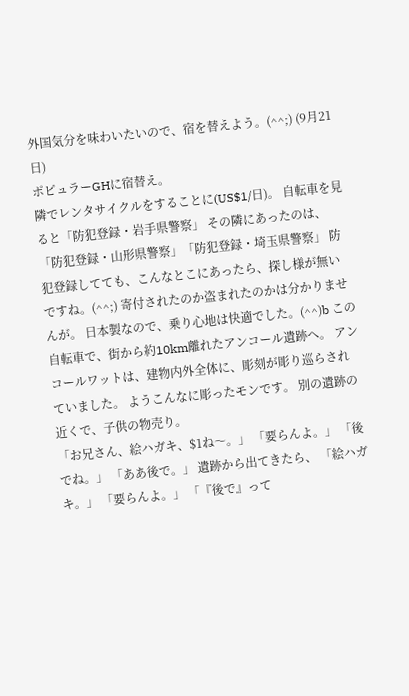外国気分を味わいたいので、宿を替えよう。(^^;) (9月21日)
ポピュラーGHに宿替え。
隣でレンタサイクルをすることに(US$1/日)。 自転車を見ると「防犯登録・岩手県警察」 その隣にあったのは、「防犯登録・山形県警察」「防犯登録・埼玉県警察」 防犯登録してても、こんなとこにあったら、探し様が無いですね。(^^;) 寄付されたのか盗まれたのかは分かりませんが。 日本製なので、乗り心地は快適でした。(^^)b この自転車で、街から約10km離れたアンコール遺跡へ。 アンコールワットは、建物内外全体に、彫刻が彫り巡らされていました。 ようこんなに彫ったモンです。 別の遺跡の近くで、子供の物売り。
「お兄さん、絵ハガキ、$1ね〜。」 「要らんよ。」 「後でね。」 「ああ後で。」 遺跡から出てきたら、 「絵ハガキ。」 「要らんよ。」 「『後で』って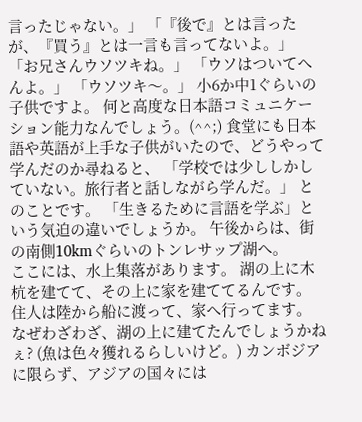言ったじゃない。」 「『後で』とは言ったが、『買う』とは一言も言ってないよ。」 「お兄さんウソツキね。」 「ウソはついてへんよ。」 「ウソツキ〜。」 小6か中1ぐらいの子供ですよ。 何と高度な日本語コミュニケーション能力なんでしょう。(^^;) 食堂にも日本語や英語が上手な子供がいたので、どうやって学んだのか尋ねると、 「学校では少ししかしていない。旅行者と話しながら学んだ。」 とのことです。 「生きるために言語を学ぶ」という気迫の違いでしょうか。 午後からは、街の南側10kmぐらいのトンレサップ湖へ。
ここには、水上集落があります。 湖の上に木杭を建てて、その上に家を建ててるんです。 住人は陸から船に渡って、家へ行ってます。 なぜわざわざ、湖の上に建てたんでしょうかねぇ? (魚は色々獲れるらしいけど。) カンボジアに限らず、アジアの国々には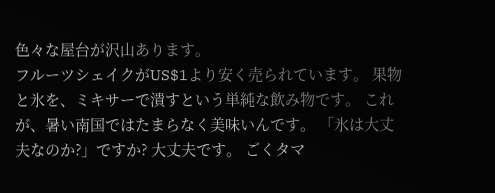色々な屋台が沢山あります。
フルーツシェイクがUS$1より安く売られています。 果物と氷を、ミキサーで潰すという単純な飲み物です。 これが、暑い南国ではたまらなく美味いんです。 「氷は大丈夫なのか?」ですか? 大丈夫です。 ごくタマ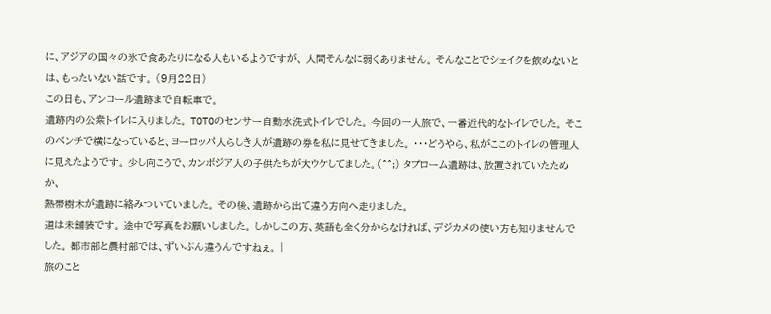に、アジアの国々の氷で食あたりになる人もいるようですが、 人間そんなに弱くありません。 そんなことでシェイクを飲めないとは、もったいない話です。 (9月22日)
この日も、アンコール遺跡まで自転車で。
遺跡内の公衆トイレに入りました。 TOTOのセンサー自動水洗式トイレでした。 今回の一人旅で、一番近代的なトイレでした。 そこのベンチで横になっていると、ヨーロッパ人らしき人が遺跡の券を私に見せてきました。 ・・・どうやら、私がここのトイレの管理人に見えたようです。 少し向こうで、カンボジア人の子供たちが大ウケしてました。(^^;) タプローム遺跡は、放置されていたためか、
熱帯樹木が遺跡に絡みついていました。 その後、遺跡から出て違う方向へ走りました。
道は未舗装です。 途中で写真をお願いしました。 しかしこの方、英語も全く分からなければ、デジカメの使い方も知りませんでした。 都市部と農村部では、ずいぶん違うんですねぇ。 |
旅のこと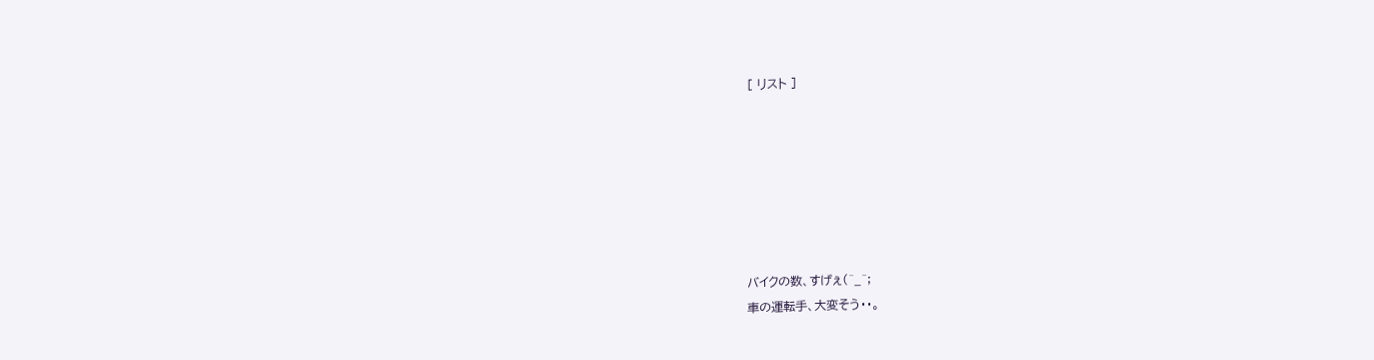[ リスト ]







バイクの数、すげぇ(^_^;
車の運転手、大変そう・・。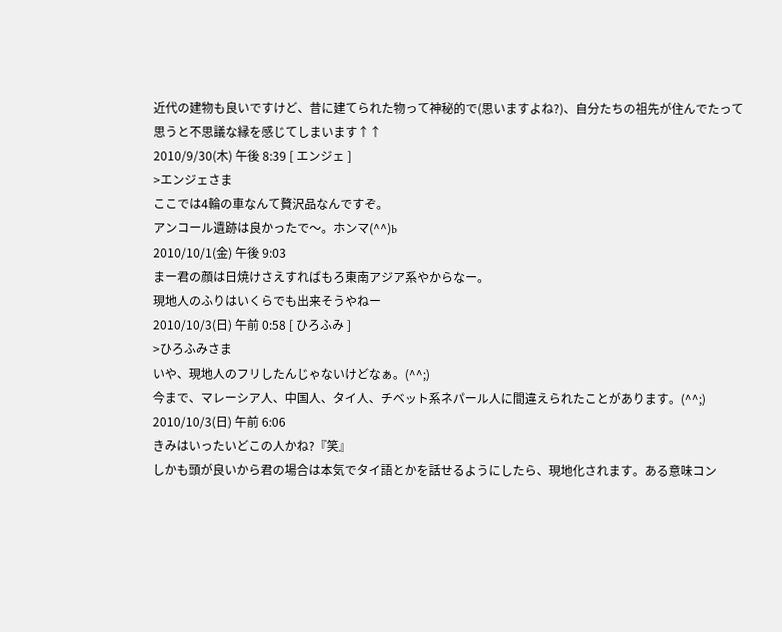近代の建物も良いですけど、昔に建てられた物って神秘的で(思いますよね?)、自分たちの祖先が住んでたって思うと不思議な縁を感じてしまいます↑↑
2010/9/30(木) 午後 8:39 [ エンジェ ]
>エンジェさま
ここでは4輪の車なんて贅沢品なんですぞ。
アンコール遺跡は良かったで〜。ホンマ(^^)b
2010/10/1(金) 午後 9:03
まー君の顔は日焼けさえすればもろ東南アジア系やからなー。
現地人のふりはいくらでも出来そうやねー
2010/10/3(日) 午前 0:58 [ ひろふみ ]
>ひろふみさま
いや、現地人のフリしたんじゃないけどなぁ。(^^;)
今まで、マレーシア人、中国人、タイ人、チベット系ネパール人に間違えられたことがあります。(^^;)
2010/10/3(日) 午前 6:06
きみはいったいどこの人かね?『笑』
しかも頭が良いから君の場合は本気でタイ語とかを話せるようにしたら、現地化されます。ある意味コン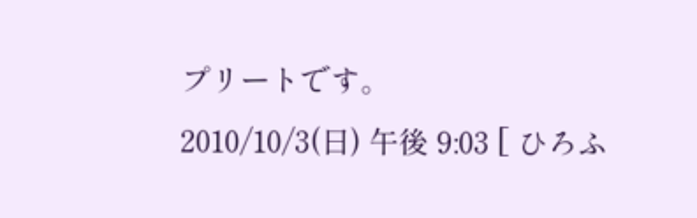プリートです。
2010/10/3(日) 午後 9:03 [ ひろふ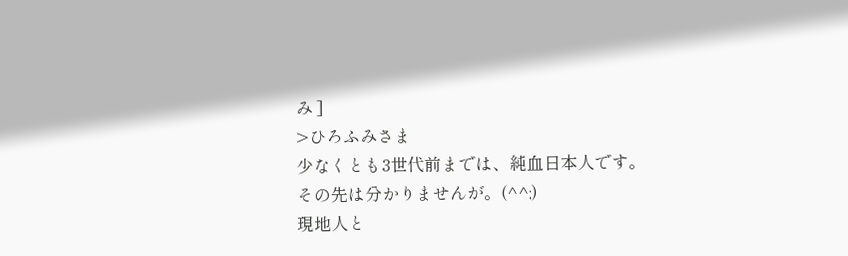み ]
>ひろふみさま
少なくとも3世代前までは、純血日本人です。
その先は分かりませんが。(^^;)
現地人と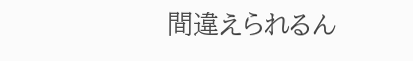間違えられるん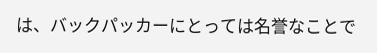は、バックパッカーにとっては名誉なことで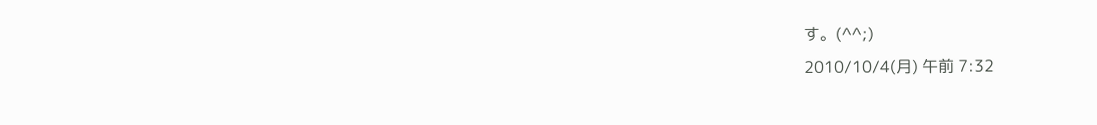す。(^^;)
2010/10/4(月) 午前 7:32